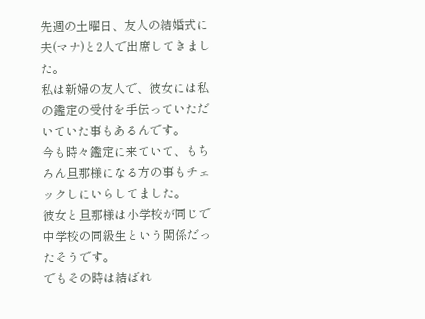先週の土曜日、友人の結婚式に夫(マナ)と2人で出席してきました。
私は新婦の友人で、彼女には私の鑑定の受付を手伝っていただいていた事もあるんです。
今も時々鑑定に来ていて、もちろん旦那様になる方の事もチェックしにいらしてました。
彼女と旦那様は小学校が同じで中学校の同級生という関係だったそうです。
でもその時は結ばれ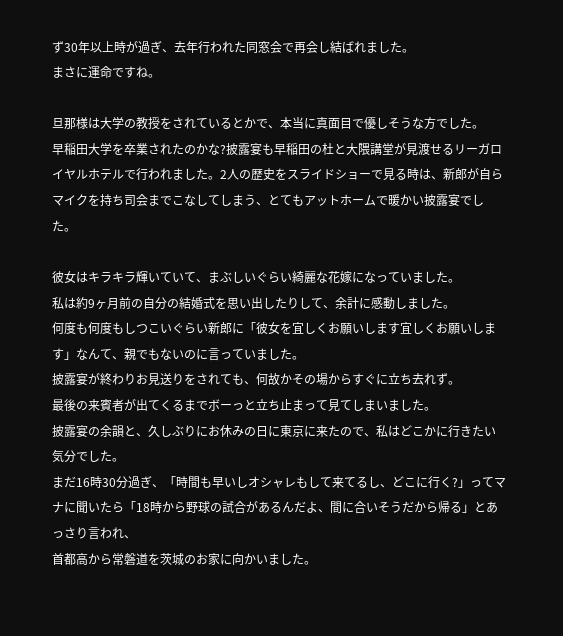ず30年以上時が過ぎ、去年行われた同窓会で再会し結ばれました。
まさに運命ですね。

旦那様は大学の教授をされているとかで、本当に真面目で優しそうな方でした。
早稲田大学を卒業されたのかな?披露宴も早稲田の杜と大隈講堂が見渡せるリーガロイヤルホテルで行われました。2人の歴史をスライドショーで見る時は、新郎が自らマイクを持ち司会までこなしてしまう、とてもアットホームで暖かい披露宴でした。

彼女はキラキラ輝いていて、まぶしいぐらい綺麗な花嫁になっていました。
私は約9ヶ月前の自分の結婚式を思い出したりして、余計に感動しました。
何度も何度もしつこいぐらい新郎に「彼女を宜しくお願いします宜しくお願いします」なんて、親でもないのに言っていました。
披露宴が終わりお見送りをされても、何故かその場からすぐに立ち去れず。
最後の来賓者が出てくるまでボーっと立ち止まって見てしまいました。
披露宴の余韻と、久しぶりにお休みの日に東京に来たので、私はどこかに行きたい気分でした。
まだ16時30分過ぎ、「時間も早いしオシャレもして来てるし、どこに行く?」ってマナに聞いたら「18時から野球の試合があるんだよ、間に合いそうだから帰る」とあっさり言われ、
首都高から常磐道を茨城のお家に向かいました。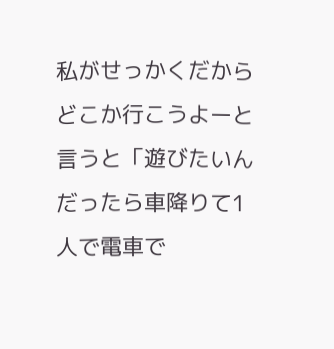私がせっかくだからどこか行こうよーと言うと「遊びたいんだったら車降りて1人で電車で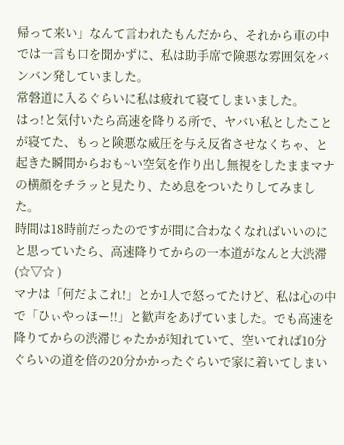帰って来い」なんて言われたもんだから、それから車の中では一言も口を聞かずに、私は助手席で険悪な雰囲気をバンバン発していました。
常磐道に入るぐらいに私は疲れて寝てしまいました。
はっ!と気付いたら高速を降りる所で、ヤバい私としたことが寝てた、もっと険悪な威圧を与え反省させなくちゃ、と起きた瞬間からおも~い空気を作り出し無視をしたままマナの横顔をチラッと見たり、ため息をついたりしてみました。
時間は18時前だったのですが間に合わなくなればいいのにと思っていたら、高速降りてからの一本道がなんと大渋滞(☆▽☆ )
マナは「何だよこれ!」とか1人で怒ってたけど、私は心の中で「ひぃやっほー!!」と歓声をあげていました。でも高速を降りてからの渋滞じゃたかが知れていて、空いてれば10分ぐらいの道を倍の20分かかったぐらいで家に着いてしまい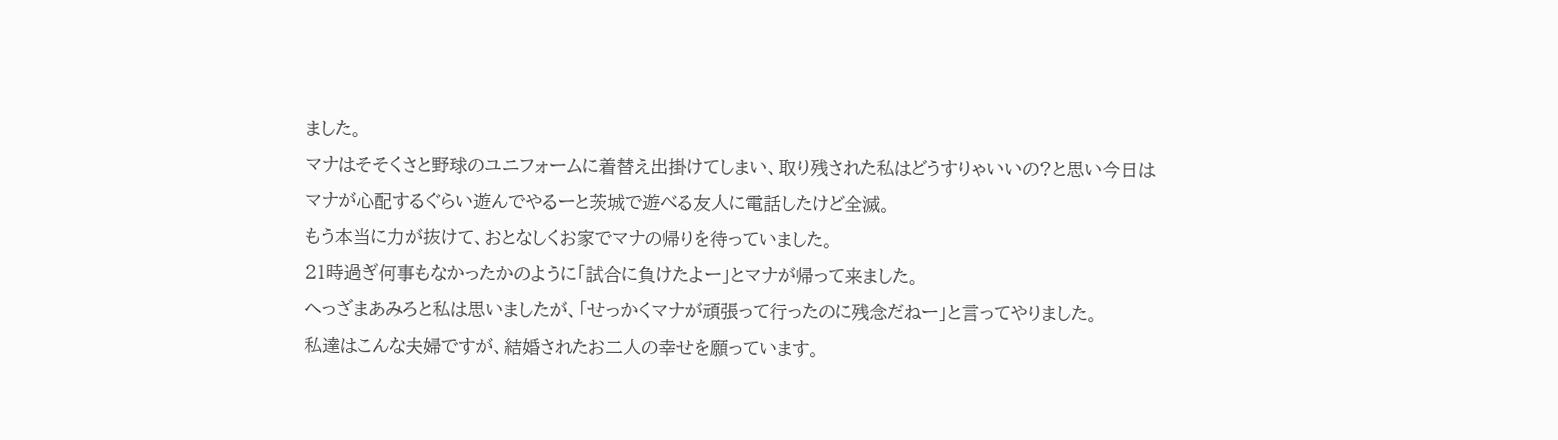ました。
マナはそそくさと野球のユニフォームに着替え出掛けてしまい、取り残された私はどうすりゃいいの?と思い今日はマナが心配するぐらい遊んでやるーと茨城で遊べる友人に電話したけど全滅。
もう本当に力が抜けて、おとなしくお家でマナの帰りを待っていました。
21時過ぎ何事もなかったかのように「試合に負けたよー」とマナが帰って来ました。
へっざまあみろと私は思いましたが、「せっかくマナが頑張って行ったのに残念だねー」と言ってやりました。
私達はこんな夫婦ですが、結婚されたお二人の幸せを願っています。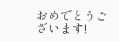おめでとうございます!